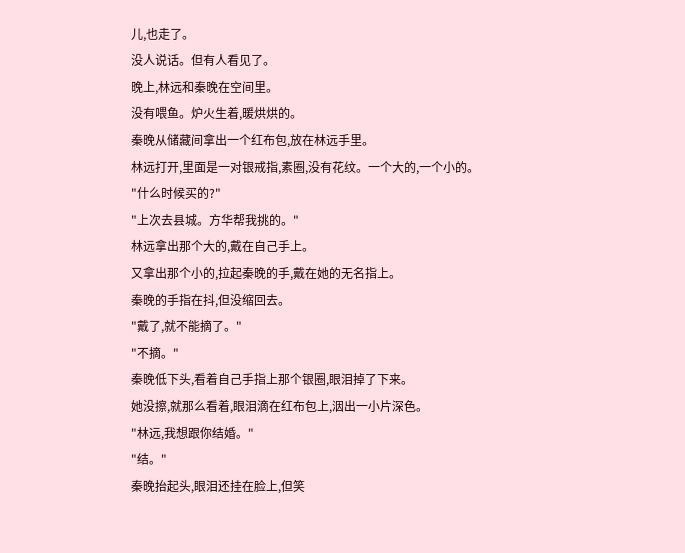儿,也走了。
没人说话。但有人看见了。
晚上,林远和秦晚在空间里。
没有喂鱼。炉火生着,暖烘烘的。
秦晚从储藏间拿出一个红布包,放在林远手里。
林远打开,里面是一对银戒指,素圈,没有花纹。一个大的,一个小的。
"什么时候买的?"
"上次去县城。方华帮我挑的。"
林远拿出那个大的,戴在自己手上。
又拿出那个小的,拉起秦晚的手,戴在她的无名指上。
秦晚的手指在抖,但没缩回去。
"戴了,就不能摘了。"
"不摘。"
秦晚低下头,看着自己手指上那个银圈,眼泪掉了下来。
她没擦,就那么看着,眼泪滴在红布包上,洇出一小片深色。
"林远,我想跟你结婚。"
"结。"
秦晚抬起头,眼泪还挂在脸上,但笑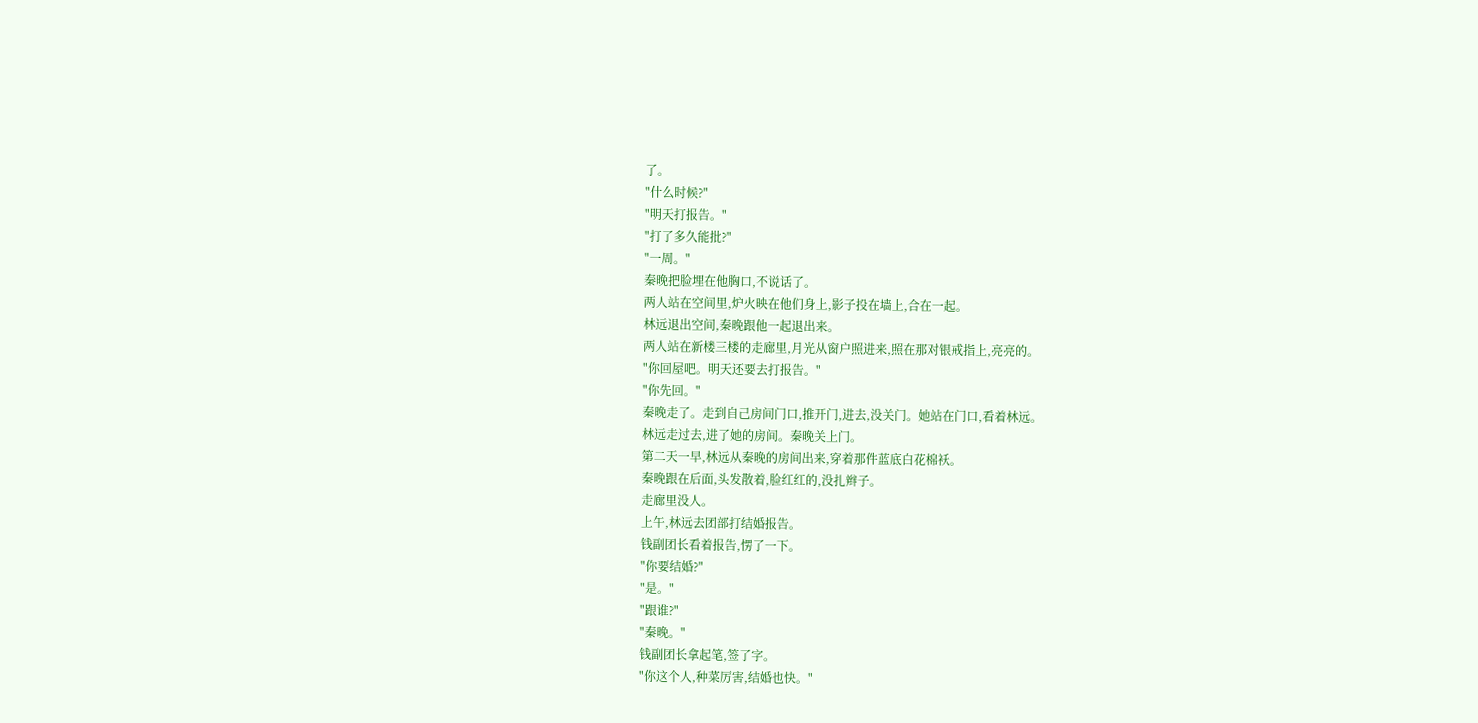了。
"什么时候?"
"明天打报告。"
"打了多久能批?"
"一周。"
秦晚把脸埋在他胸口,不说话了。
两人站在空间里,炉火映在他们身上,影子投在墙上,合在一起。
林远退出空间,秦晚跟他一起退出来。
两人站在新楼三楼的走廊里,月光从窗户照进来,照在那对银戒指上,亮亮的。
"你回屋吧。明天还要去打报告。"
"你先回。"
秦晚走了。走到自己房间门口,推开门,进去,没关门。她站在门口,看着林远。
林远走过去,进了她的房间。秦晚关上门。
第二天一早,林远从秦晚的房间出来,穿着那件蓝底白花棉袄。
秦晚跟在后面,头发散着,脸红红的,没扎辫子。
走廊里没人。
上午,林远去团部打结婚报告。
钱副团长看着报告,愣了一下。
"你要结婚?"
"是。"
"跟谁?"
"秦晚。"
钱副团长拿起笔,签了字。
"你这个人,种菜厉害,结婚也快。"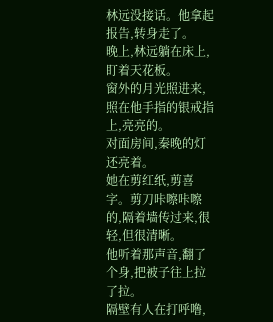林远没接话。他拿起报告,转身走了。
晚上,林远躺在床上,盯着天花板。
窗外的月光照进来,照在他手指的银戒指上,亮亮的。
对面房间,秦晚的灯还亮着。
她在剪红纸,剪喜字。剪刀咔嚓咔嚓的,隔着墙传过来,很轻,但很清晰。
他听着那声音,翻了个身,把被子往上拉了拉。
隔壁有人在打呼噜,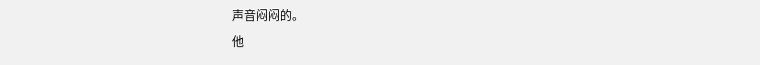声音闷闷的。
他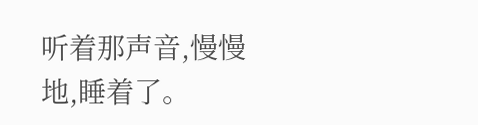听着那声音,慢慢地,睡着了。